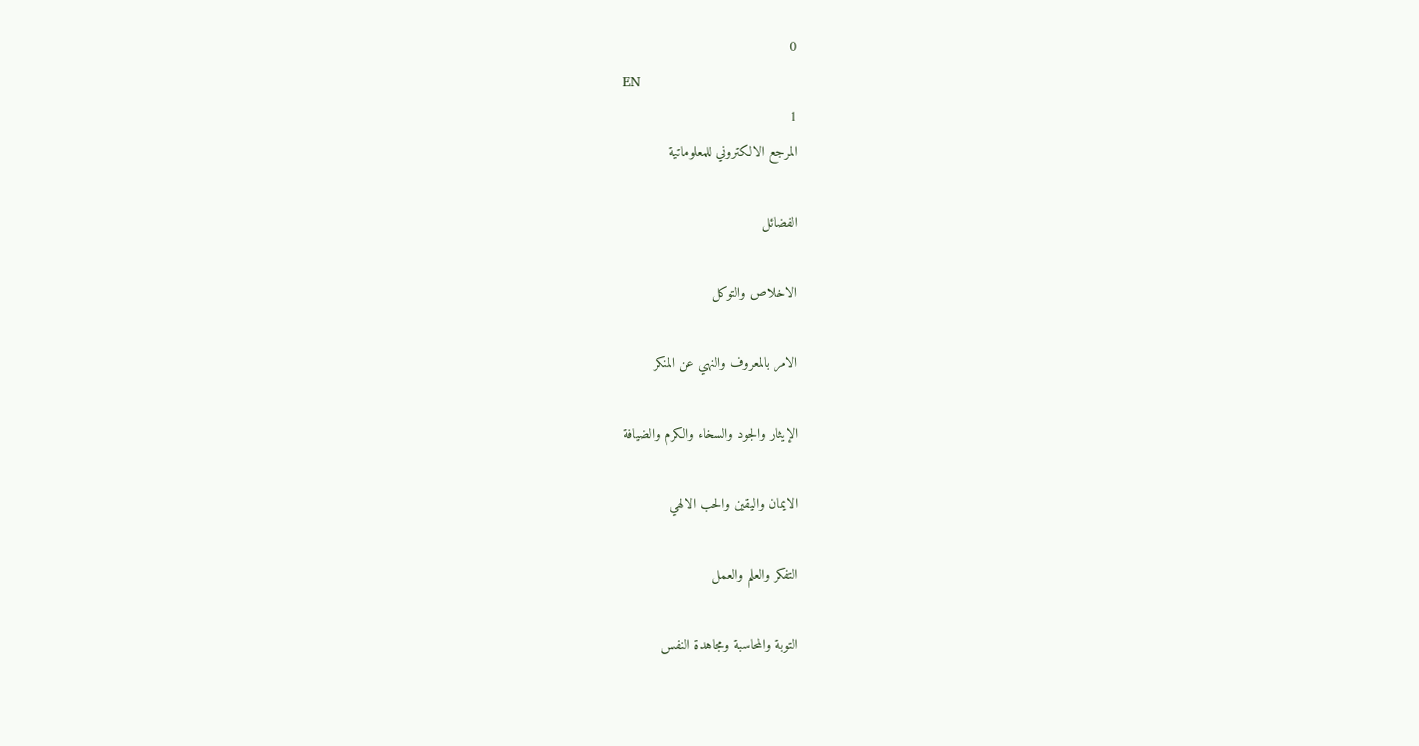0
EN
1
المرجع الالكتروني للمعلوماتية

الفضائل

الاخلاص والتوكل

الامر بالمعروف والنهي عن المنكر

الإيثار والجود والسخاء والكرم والضيافة

الايمان واليقين والحب الالهي

التفكر والعلم والعمل

التوبة والمحاسبة ومجاهدة النفس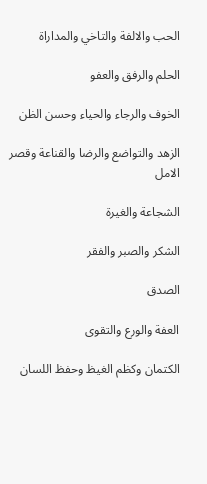الحب والالفة والتاخي والمداراة

الحلم والرفق والعفو

الخوف والرجاء والحياء وحسن الظن

الزهد والتواضع والرضا والقناعة وقصر الامل

الشجاعة والغيرة

الشكر والصبر والفقر

الصدق

العفة والورع والتقوى

الكتمان وكظم الغيظ وحفظ اللسان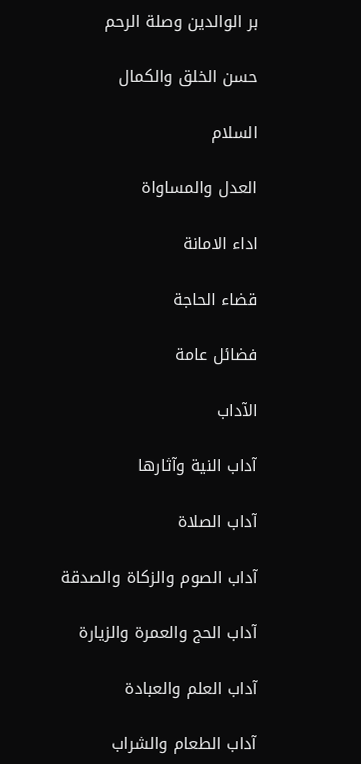بر الوالدين وصلة الرحم

حسن الخلق والكمال

السلام

العدل والمساواة

اداء الامانة

قضاء الحاجة

فضائل عامة

الآداب

آداب النية وآثارها

آداب الصلاة

آداب الصوم والزكاة والصدقة

آداب الحج والعمرة والزيارة

آداب العلم والعبادة

آداب الطعام والشراب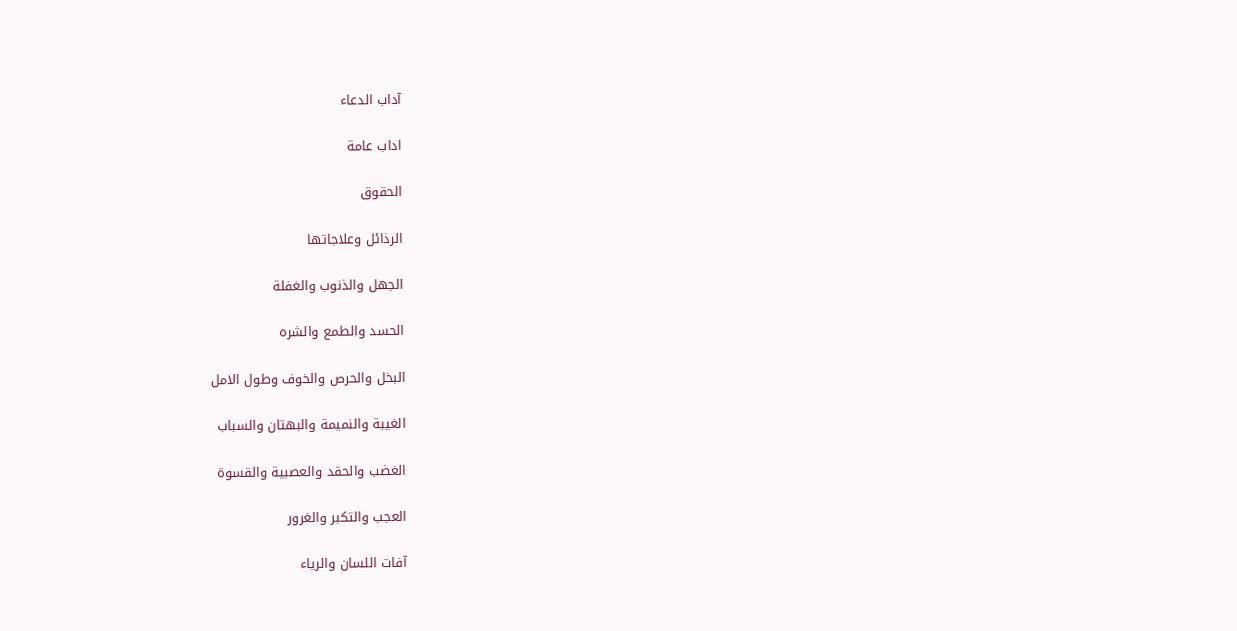آداب الدعاء

اداب عامة

الحقوق

الرذائل وعلاجاتها

الجهل والذنوب والغفلة

الحسد والطمع والشره

البخل والحرص والخوف وطول الامل

الغيبة والنميمة والبهتان والسباب

الغضب والحقد والعصبية والقسوة

العجب والتكبر والغرور

آفات اللسان والرياء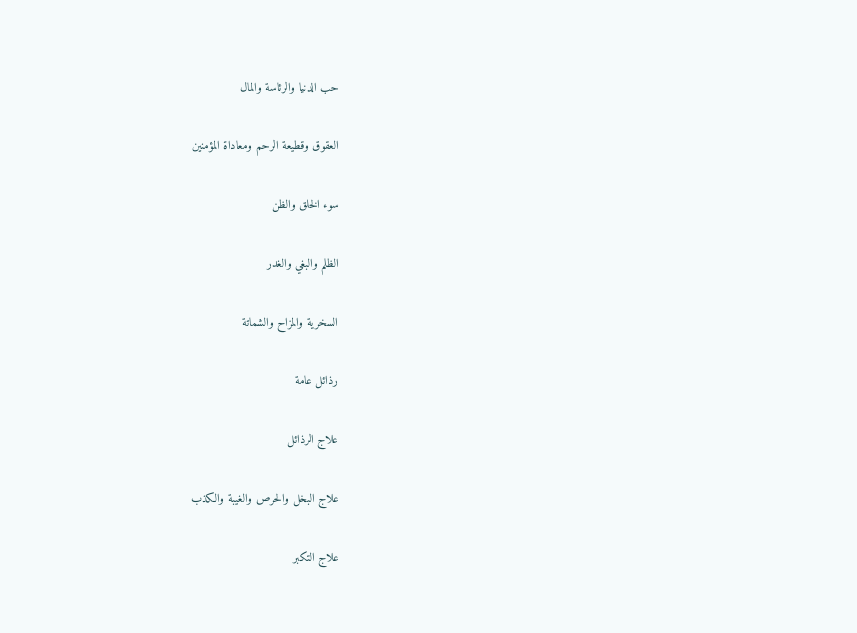حب الدنيا والرئاسة والمال

العقوق وقطيعة الرحم ومعاداة المؤمنين

سوء الخلق والظن

الظلم والبغي والغدر

السخرية والمزاح والشماتة

رذائل عامة

علاج الرذائل

علاج البخل والحرص والغيبة والكذب

علاج التكبر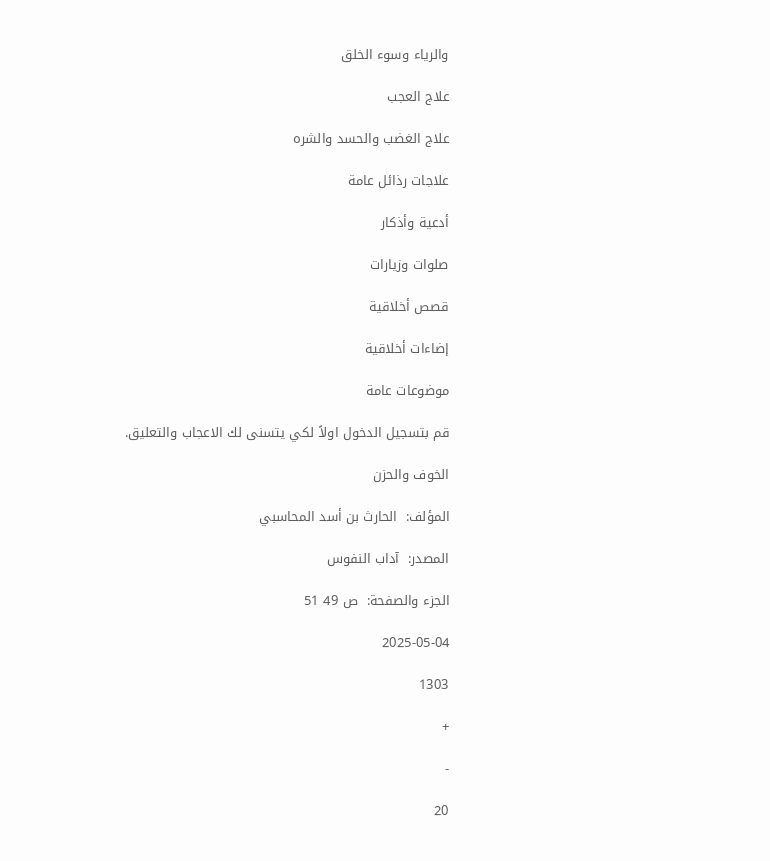والرياء وسوء الخلق

علاج العجب

علاج الغضب والحسد والشره

علاجات رذائل عامة

أدعية وأذكار

صلوات وزيارات

قصص أخلاقية

إضاءات أخلاقية

موضوعات عامة

قم بتسجيل الدخول اولاً لكي يتسنى لك الاعجاب والتعليق.

الخوف والحزن

المؤلف:  الحارث بن أسد المحاسبي

المصدر:  آداب النفوس

الجزء والصفحة:  ص 49 51

2025-05-04

1303

+

-

20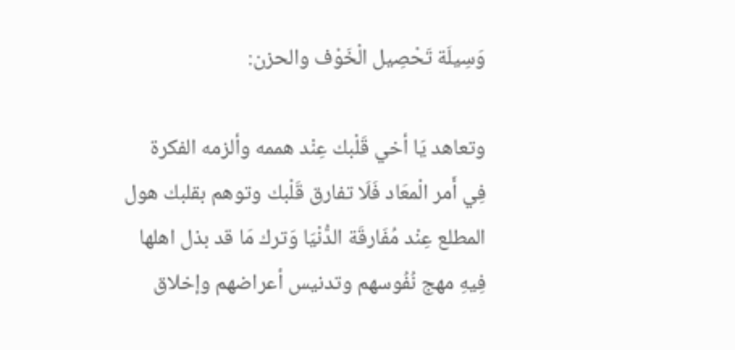وَسِيلَة تَحْصِيل الْخَوْف والحزن:

وتعاهد يَا أخي قَلْبك عِنْد هممه وألزمه الفكرة فِي أَمر الْمعَاد فَلَا تفارق قَلْبك وتوهم بقلبك هول المطلع عِنْد مُفَارقَة الدُّنْيَا وَترك مَا قد بذل اهلها فِيهِ مهج نُفُوسهم وتدنيس أعراضهم وإخلاق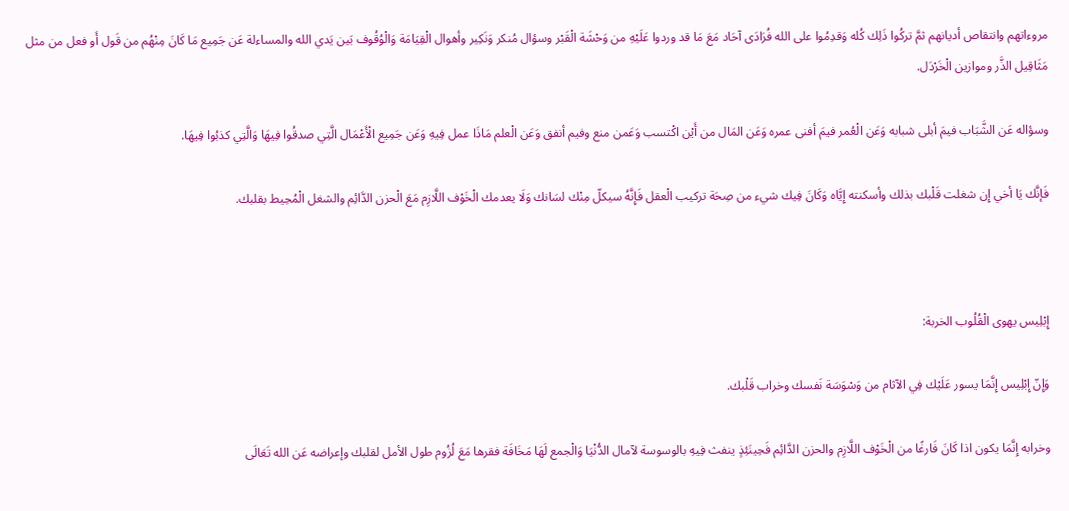مروءاتهم وانتقاص أديانهم ثمَّ تركُوا ذَلِك كُله وَقدِمُوا على الله فُرَادَى آحَاد مَعَ مَا قد وردوا عَلَيْهِ من وَحْشَة الْقَبْر وسؤال مُنكر وَنَكِير وأهوال الْقِيَامَة وَالْوُقُوف بَين يَدي الله والمساءلة عَن جَمِيع مَا كَانَ مِنْهُم من قَول أَو فعل من مثل مَثَاقِيل الذَّر وموازين الْخَرْدَل.

وسؤاله عَن الشَّبَاب فيمَ أبلى شبابه وَعَن الْعُمر فيمَ أفنى عمره وَعَن المَال من أَيْن اكْتسب وَعَمن منع وفيم أنفق وَعَن الْعلم مَاذَا عمل فِيهِ وَعَن جَمِيع الْأَعْمَال الَّتِي صدقُوا فِيهَا وَالَّتِي كذبُوا فِيهَا.

فَإنَّك يَا أخي إِن شغلت قَلْبك بذلك وأسكنته إِيَّاه وَكَانَ فِيك شيء من صِحَة تركيب الْعقل فَإِنَّهُ سيكلّ مِنْك لسَانك وَلَا يعدمك الْخَوْف اللَّازِم مَعَ الْحزن الدَّائِم والشغل الْمُحِيط بقلبك.



إِبْلِيس يهوى الْقُلُوب الخربة:

وَإِنّ إِبْلِيس إِنَّمَا يسور عَلَيْك فِي الآثام من وَسْوَسَة نَفسك وخراب قَلْبك.

وخرابه إِنَّمَا يكون اذا كَانَ فَارغًا من الْخَوْف اللَّازِم والحزن الدَّائِم فَحِينَئِذٍ ينفث فِيهِ بالوسوسة لآمال الدُّنْيَا وَالْجمع لَهَا مَخَافَة فقرها مَعَ لُزُوم طول الأمل لقلبك وإعراضه عَن الله تَعَالَى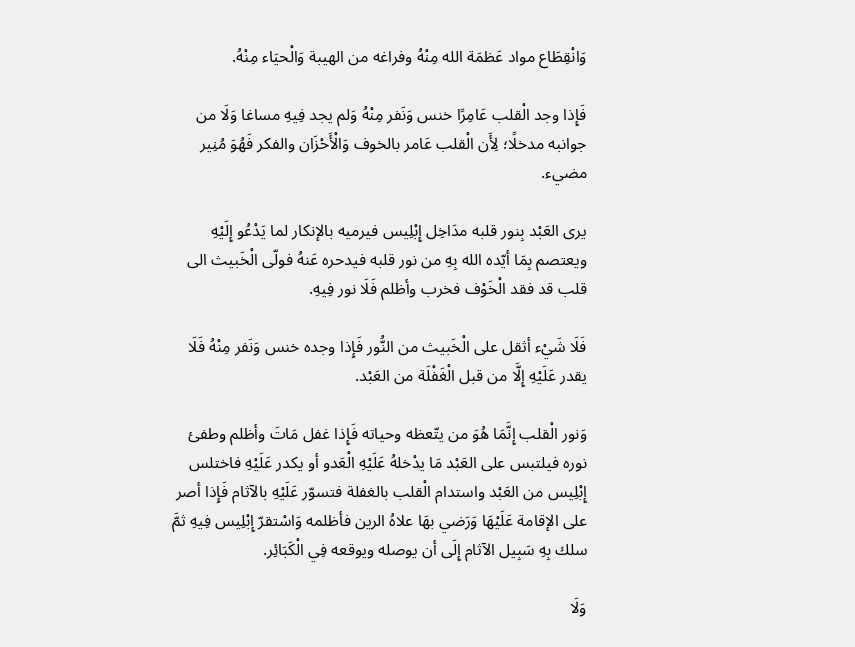وَانْقِطَاع مواد عَظمَة الله مِنْهُ وفراغه من الهيبة وَالْحيَاء مِنْهُ.

فَإِذا وجد الْقلب عَامِرًا خنس وَنَفر مِنْهُ وَلم يجد فِيهِ مساغا وَلَا من جوانبه مدخلًا؛ لِأَن الْقلب عَامر بالخوف وَالْأَحْزَان والفكر فَهُوَ مُنِير مضيء.

يرى العَبْد بِنور قلبه مدَاخِل إِبْلِيس فيرميه بالإنكار لما يَدْعُو إِلَيْهِ ويعتصم بِمَا أيّده الله بِهِ من نور قلبه فيدحره عَنهُ فولّى الْخَبيث الى قلب قد فقد الْخَوْف فخرب وأظلم فَلَا نور فِيهِ.

فَلَا شَيْء أثقل على الْخَبيث من النُّور فَإِذا وجده خنس وَنَفر مِنْهُ فَلَا يقدر عَلَيْهِ إِلَّا من قبل الْغَفْلَة من العَبْد.

وَنور الْقلب إِنَّمَا هُوَ من يتّعظه وحياته فَإِذا غفل مَاتَ وأظلم وطفئ نوره فيلتبس على العَبْد مَا يدْخلهُ عَلَيْهِ الْعَدو أو يكدر عَلَيْهِ فاختلس إِبْلِيس من العَبْد واستدام الْقلب بالغفلة فتسوّر عَلَيْهِ بالآثام فَإِذا أصر على الإقامة عَلَيْهَا وَرَضي بهَا علاهُ الرين فأظلمه وَاسْتقرّ إِبْلِيس فِيهِ ثمَّ سلك بِهِ سَبِيل الآثام إِلَى أن يوصله ويوقعه فِي الْكَبَائِر.

وَلَا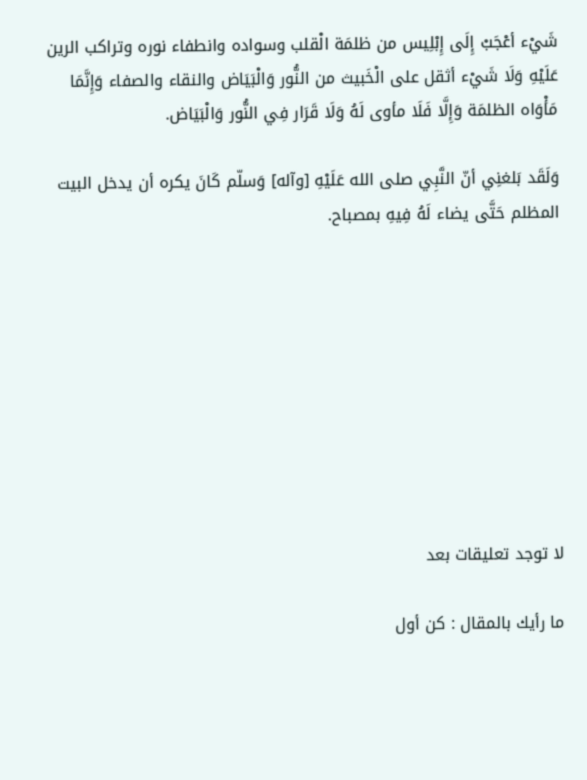شَيْء أعْجَبْ إِلَى إِبْلِيس من ظلمَة الْقلب وسواده وانطفاء نوره وتراكب الرين عَلَيْهِ وَلَا شَيْء أثقل على الْخَبيث من النُّور وَالْبَيَاض والنقاء والصفاء وَإِنَّمَا مَأْوَاه الظلمَة وَإِلَّا فَلَا مأوى لَهُ وَلَا قَرَار فِي النُّور وَالْبَيَاض.

وَلَقَد بَلغنِي أنّ النَّبِي صلى الله عَلَيْهِ [وآله] وَسلّم كَانَ يكره أن يدخل البيت المظلم حَتَّى يضاء لَهُ فِيهِ بمصباح.









لا توجد تعليقات بعد

ما رأيك بالمقال : كن أول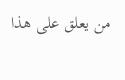من يعلق على هذا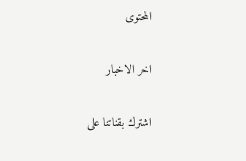المحتوى

اخر الاخبار

اشترك بقناتنا على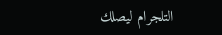التلجرام ليصلك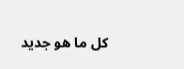كل ما هو جديد